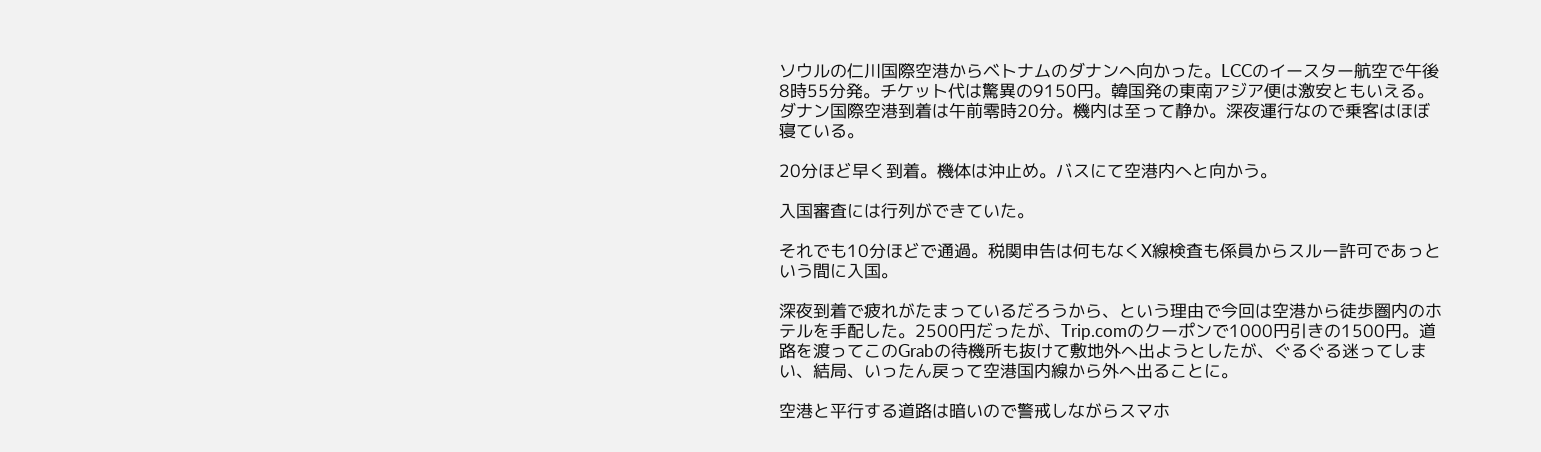ソウルの仁川国際空港からベトナムのダナンへ向かった。LCCのイースター航空で午後8時55分発。チケット代は驚異の9150円。韓国発の東南アジア便は激安ともいえる。ダナン国際空港到着は午前零時20分。機内は至って静か。深夜運行なので乗客はほぼ寝ている。

20分ほど早く到着。機体は沖止め。バスにて空港内へと向かう。

入国審査には行列ができていた。

それでも10分ほどで通過。税関申告は何もなくX線検査も係員からスルー許可であっという間に入国。

深夜到着で疲れがたまっているだろうから、という理由で今回は空港から徒歩圏内のホテルを手配した。2500円だったが、Trip.comのクーポンで1000円引きの1500円。道路を渡ってこのGrabの待機所も抜けて敷地外へ出ようとしたが、ぐるぐる迷ってしまい、結局、いったん戻って空港国内線から外へ出ることに。

空港と平行する道路は暗いので警戒しながらスマホ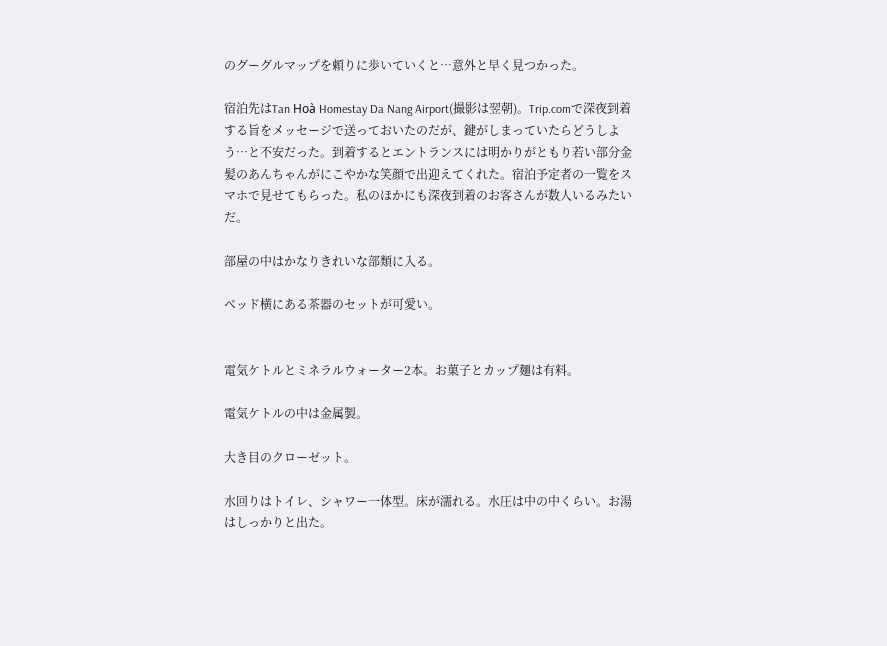のグーグルマップを頼りに歩いていくと…意外と早く見つかった。

宿泊先はTan Hoà Homestay Da Nang Airport(撮影は翌朝)。Trip.comで深夜到着する旨をメッセージで送っておいたのだが、鍵がしまっていたらどうしよう…と不安だった。到着するとエントランスには明かりがともり若い部分金髪のあんちゃんがにこやかな笑顔で出迎えてくれた。宿泊予定者の一覧をスマホで見せてもらった。私のほかにも深夜到着のお客さんが数人いるみたいだ。

部屋の中はかなりきれいな部類に入る。

ベッド横にある茶器のセットが可愛い。


電気ケトルとミネラルウォーター2本。お菓子とカップ麺は有料。

電気ケトルの中は金属製。

大き目のクローゼット。

水回りはトイレ、シャワー一体型。床が濡れる。水圧は中の中くらい。お湯はしっかりと出た。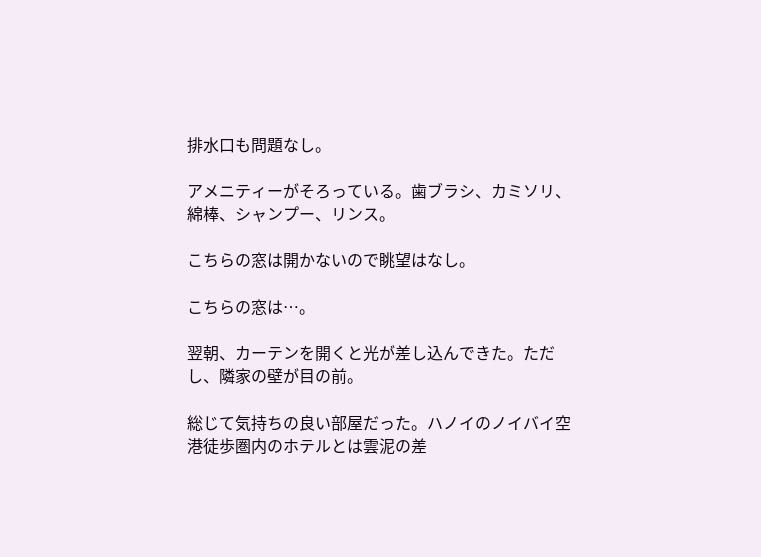排水口も問題なし。

アメニティーがそろっている。歯ブラシ、カミソリ、綿棒、シャンプー、リンス。

こちらの窓は開かないので眺望はなし。

こちらの窓は…。

翌朝、カーテンを開くと光が差し込んできた。ただし、隣家の壁が目の前。

総じて気持ちの良い部屋だった。ハノイのノイバイ空港徒歩圏内のホテルとは雲泥の差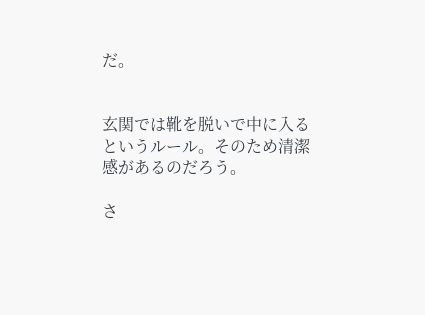だ。


玄関では靴を脱いで中に入るというルール。そのため清潔感があるのだろう。

さ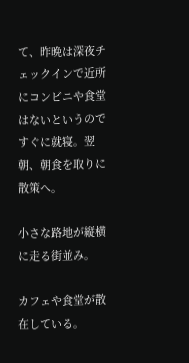て、昨晩は深夜チェックインで近所にコンビニや食堂はないというのですぐに就寝。翌朝、朝食を取りに散策へ。

小さな路地が縦横に走る街並み。

カフェや食堂が散在している。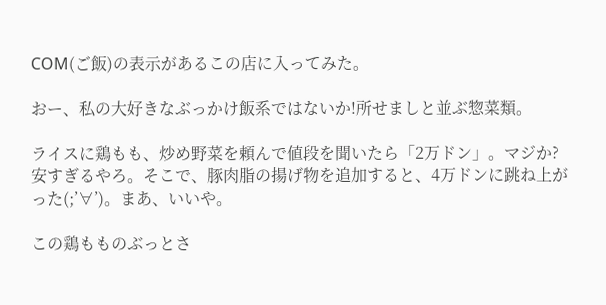COM(ご飯)の表示があるこの店に入ってみた。

おー、私の大好きなぶっかけ飯系ではないか!所せましと並ぶ惣菜類。

ライスに鶏もも、炒め野菜を頼んで値段を聞いたら「2万ドン」。マジか?安すぎるやろ。そこで、豚肉脂の揚げ物を追加すると、4万ドンに跳ね上がった(;’∀’)。まあ、いいや。

この鶏もものぶっとさ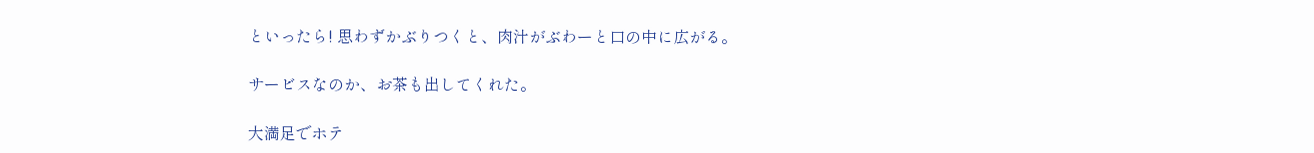といったら! 思わずかぶりつくと、肉汁がぶわーと口の中に広がる。

サービスなのか、お茶も出してくれた。

大満足でホテ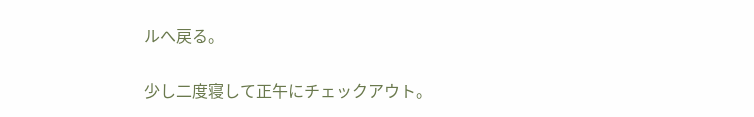ルへ戻る。

少し二度寝して正午にチェックアウト。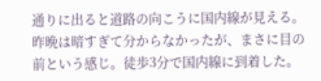通りに出ると道路の向こうに国内線が見える。昨晩は暗すぎて分からなかったが、まさに目の前という感じ。徒歩3分で国内線に到着した。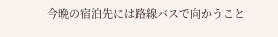今晩の宿泊先には路線バスで向かうこと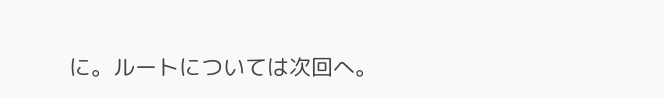に。ルートについては次回へ。